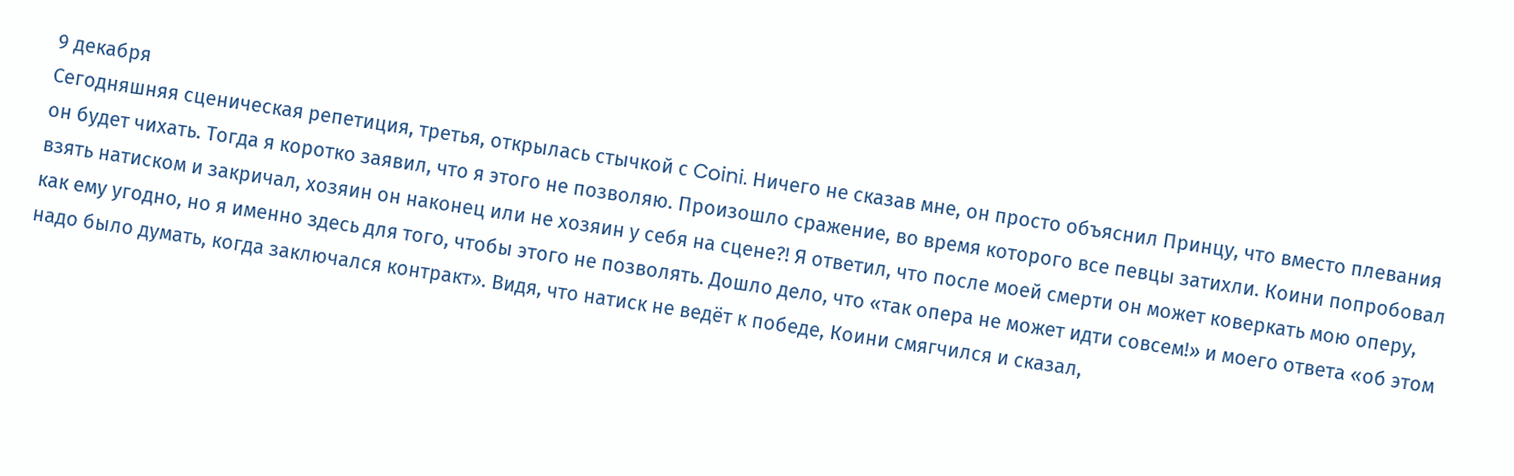9 декабря
Сегодняшняя сценическая репетиция, третья, открылась стычкой с Coini. Ничего не сказав мне, он просто объяснил Принцу, что вместо плевания он будет чихать. Тогда я коротко заявил, что я этого не позволяю. Произошло сражение, во время которого все певцы затихли. Коини попробовал взять натиском и закричал, хозяин он наконец или не хозяин у себя на сцене?! Я ответил, что после моей смерти он может коверкать мою оперу, как ему угодно, но я именно здесь для того, чтобы этого не позволять. Дошло дело, что «так опера не может идти совсем!» и моего ответа «об этом надо было думать, когда заключался контракт». Видя, что натиск не ведёт к победе, Коини смягчился и сказал,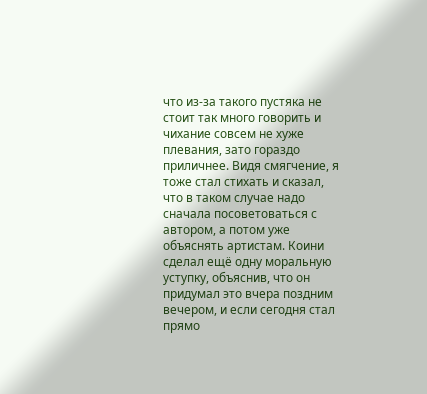что из-за такого пустяка не стоит так много говорить и чихание совсем не хуже плевания, зато гораздо приличнее. Видя смягчение, я тоже стал стихать и сказал, что в таком случае надо сначала посоветоваться с автором, а потом уже объяснять артистам. Коини сделал ещё одну моральную уступку, объяснив, что он придумал это вчера поздним вечером, и если сегодня стал прямо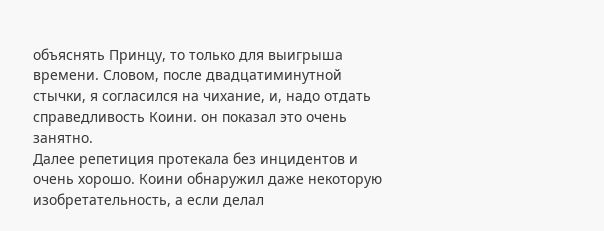объяснять Принцу, то только для выигрыша времени. Словом, после двадцатиминутной стычки, я согласился на чихание, и, надо отдать справедливость Коини. он показал это очень занятно.
Далее репетиция протекала без инцидентов и очень хорошо. Коини обнаружил даже некоторую изобретательность, а если делал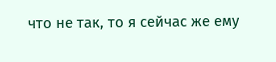что не так, то я сейчас же ему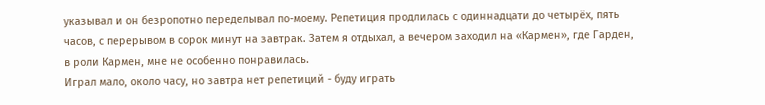указывал и он безропотно переделывал по-моему. Репетиция продлилась с одиннадцати до четырёх, пять часов, с перерывом в сорок минут на завтрак. Затем я отдыхал, а вечером заходил на «Кармен», где Гарден, в роли Кармен, мне не особенно понравилась.
Играл мало, около часу, но завтра нет репетиций - буду играть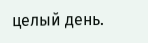целый день.